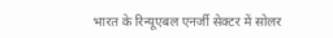भारत के रिन्यूएबल एनर्जी सेक्टर में सोलर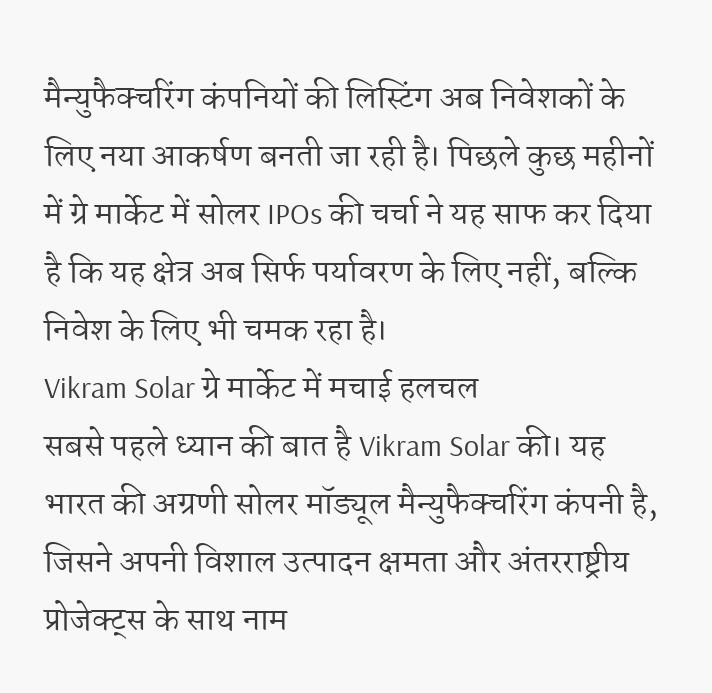मैन्युफैक्चरिंग कंपनियों की लिस्टिंग अब निवेशकों के लिए नया आकर्षण बनती जा रही है। पिछले कुछ महीनों में ग्रे मार्केट में सोलर IPOs की चर्चा ने यह साफ कर दिया है कि यह क्षेत्र अब सिर्फ पर्यावरण के लिए नहीं, बल्कि निवेश के लिए भी चमक रहा है।
Vikram Solar ग्रे मार्केट में मचाई हलचल
सबसे पहले ध्यान की बात है Vikram Solar की। यह भारत की अग्रणी सोलर मॉड्यूल मैन्युफैक्चरिंग कंपनी है, जिसने अपनी विशाल उत्पादन क्षमता और अंतरराष्ट्रीय प्रोजेक्ट्स के साथ नाम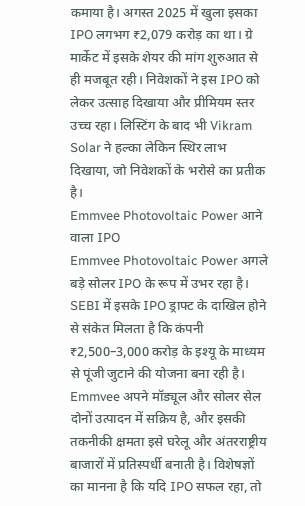कमाया है। अगस्त 2025 में खुला इसका IPO लगभग ₹2,079 करोड़ का था। ग्रे मार्केट में इसके शेयर की मांग शुरुआत से ही मजबूत रही। निवेशकों ने इस IPO को लेकर उत्साह दिखाया और प्रीमियम स्तर उच्च रहा। लिस्टिंग के बाद भी Vikram Solar ने हल्का लेकिन स्थिर लाभ दिखाया, जो निवेशकों के भरोसे का प्रतीक है।
Emmvee Photovoltaic Power आने वाला IPO
Emmvee Photovoltaic Power अगले बड़े सोलर IPO के रूप में उभर रहा है। SEBI में इसके IPO ड्राफ्ट के दाखिल होने से संकेत मिलता है कि कंपनी ₹2,500–3,000 करोड़ के इश्यू के माध्यम से पूंजी जुटाने की योजना बना रही है। Emmvee अपने मॉड्यूल और सोलर सेल दोनों उत्पादन में सक्रिय है, और इसकी तकनीकी क्षमता इसे घरेलू और अंतरराष्ट्रीय बाजारों में प्रतिस्पर्धी बनाती है। विशेषज्ञों का मानना है कि यदि IPO सफल रहा, तो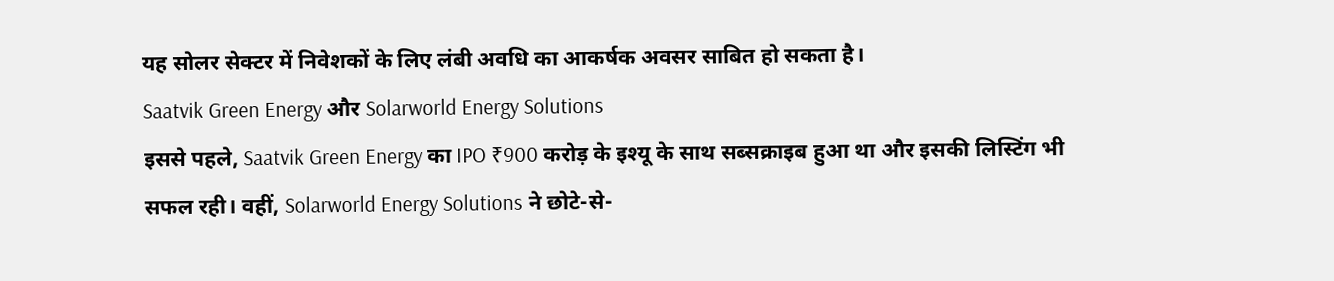यह सोलर सेक्टर में निवेशकों के लिए लंबी अवधि का आकर्षक अवसर साबित हो सकता है।
Saatvik Green Energy और Solarworld Energy Solutions
इससे पहले, Saatvik Green Energy का IPO ₹900 करोड़ के इश्यू के साथ सब्सक्राइब हुआ था और इसकी लिस्टिंग भी सफल रही। वहीं, Solarworld Energy Solutions ने छोटे-से-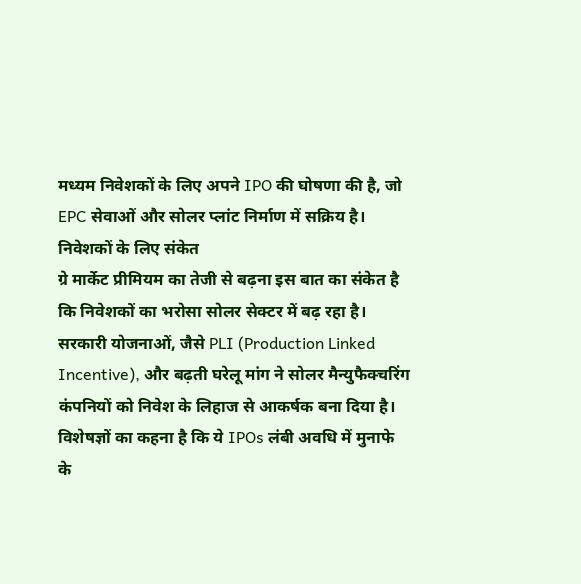मध्यम निवेशकों के लिए अपने IPO की घोषणा की है, जो EPC सेवाओं और सोलर प्लांट निर्माण में सक्रिय है।
निवेशकों के लिए संकेत
ग्रे मार्केट प्रीमियम का तेजी से बढ़ना इस बात का संकेत है कि निवेशकों का भरोसा सोलर सेक्टर में बढ़ रहा है। सरकारी योजनाओं, जैसे PLI (Production Linked Incentive), और बढ़ती घरेलू मांग ने सोलर मैन्युफैक्चरिंग कंपनियों को निवेश के लिहाज से आकर्षक बना दिया है। विशेषज्ञों का कहना है कि ये IPOs लंबी अवधि में मुनाफे के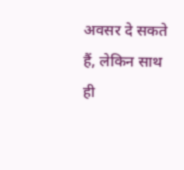अवसर दे सकते हैं, लेकिन साथ ही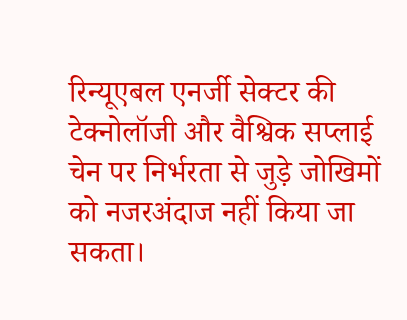रिन्यूएबल एनर्जी सेक्टर की टेक्नोलॉजी और वैश्विक सप्लाई चेन पर निर्भरता से जुड़े जोखिमों को नजरअंदाज नहीं किया जा सकता।